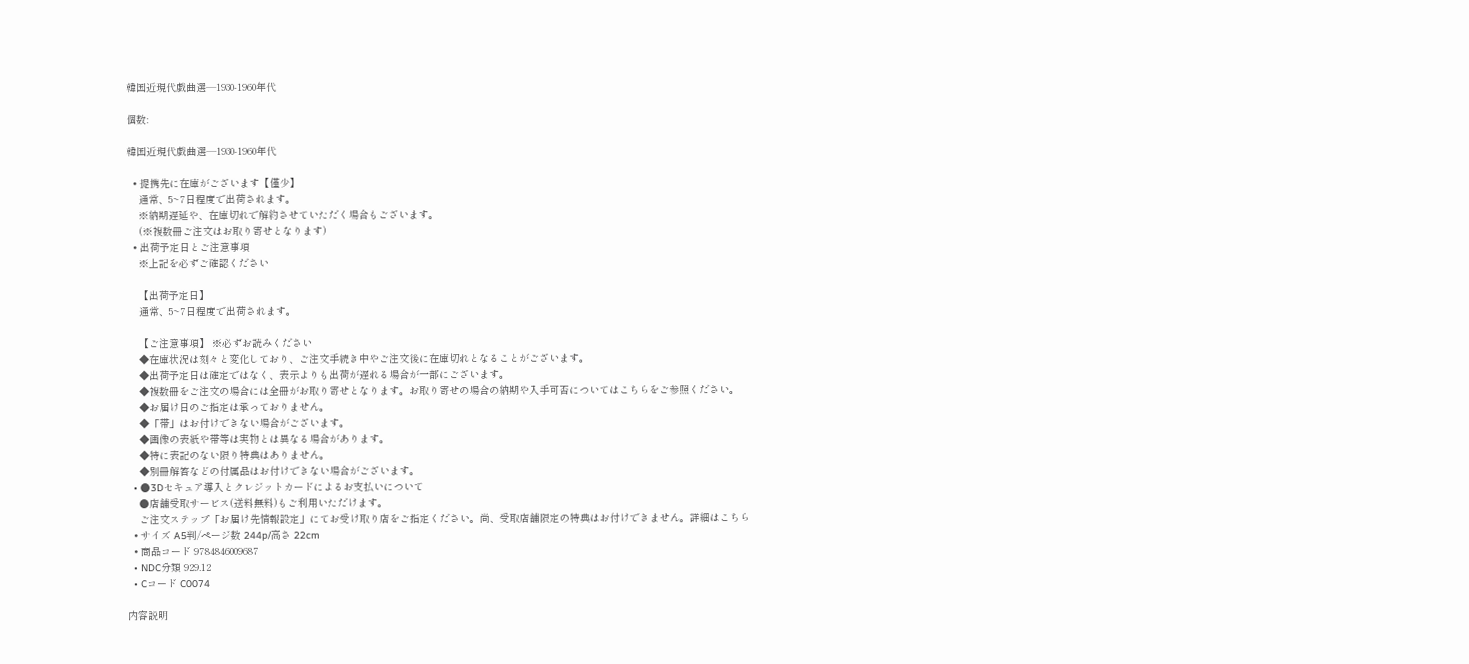韓国近現代戯曲選―1930‐1960年代

個数:

韓国近現代戯曲選―1930‐1960年代

  • 提携先に在庫がございます【僅少】
    通常、5~7日程度で出荷されます。
    ※納期遅延や、在庫切れで解約させていただく場合もございます。
    (※複数冊ご注文はお取り寄せとなります)
  • 出荷予定日とご注意事項
    ※上記を必ずご確認ください

    【出荷予定日】
    通常、5~7日程度で出荷されます。

    【ご注意事項】 ※必ずお読みください
    ◆在庫状況は刻々と変化しており、ご注文手続き中やご注文後に在庫切れとなることがございます。
    ◆出荷予定日は確定ではなく、表示よりも出荷が遅れる場合が一部にございます。
    ◆複数冊をご注文の場合には全冊がお取り寄せとなります。お取り寄せの場合の納期や入手可否についてはこちらをご参照ください。
    ◆お届け日のご指定は承っておりません。
    ◆「帯」はお付けできない場合がございます。
    ◆画像の表紙や帯等は実物とは異なる場合があります。
    ◆特に表記のない限り特典はありません。
    ◆別冊解答などの付属品はお付けできない場合がございます。
  • ●3Dセキュア導入とクレジットカードによるお支払いについて
    ●店舗受取サービス(送料無料)もご利用いただけます。
    ご注文ステップ「お届け先情報設定」にてお受け取り店をご指定ください。尚、受取店舗限定の特典はお付けできません。詳細はこちら
  • サイズ A5判/ページ数 244p/高さ 22cm
  • 商品コード 9784846009687
  • NDC分類 929.12
  • Cコード C0074

内容説明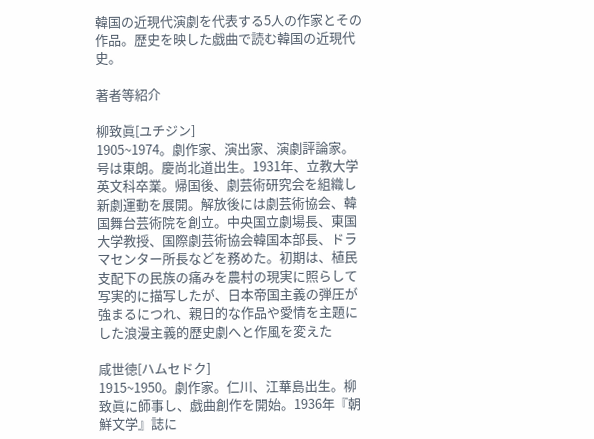韓国の近現代演劇を代表する5人の作家とその作品。歴史を映した戯曲で読む韓国の近現代史。

著者等紹介

柳致眞[ユチジン]
1905~1974。劇作家、演出家、演劇評論家。号は東朗。慶尚北道出生。1931年、立教大学英文科卒業。帰国後、劇芸術研究会を組織し新劇運動を展開。解放後には劇芸術協会、韓国舞台芸術院を創立。中央国立劇場長、東国大学教授、国際劇芸術協会韓国本部長、ドラマセンター所長などを務めた。初期は、植民支配下の民族の痛みを農村の現実に照らして写実的に描写したが、日本帝国主義の弾圧が強まるにつれ、親日的な作品や愛情を主題にした浪漫主義的歴史劇へと作風を変えた

咸世徳[ハムセドク]
1915~1950。劇作家。仁川、江華島出生。柳致眞に師事し、戯曲創作を開始。1936年『朝鮮文学』誌に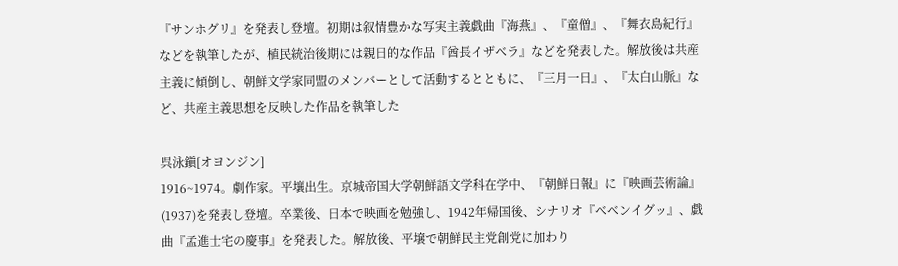『サンホグリ』を発表し登壇。初期は叙情豊かな写実主義戯曲『海燕』、『童僧』、『舞衣島紀行』などを執筆したが、植民統治後期には親日的な作品『酋長イザベラ』などを発表した。解放後は共産主義に傾倒し、朝鮮文学家同盟のメンバーとして活動するとともに、『三月一日』、『太白山脈』など、共産主義思想を反映した作品を執筆した

呉泳鎭[オヨンジン]
1916~1974。劇作家。平壤出生。京城帝国大学朝鮮語文学科在学中、『朝鮮日報』に『映画芸術論』(1937)を発表し登壇。卒業後、日本で映画を勉強し、1942年帰国後、シナリオ『ベベンイグッ』、戯曲『孟進士宅の慶事』を発表した。解放後、平壌で朝鮮民主党創党に加わり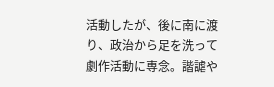活動したが、後に南に渡り、政治から足を洗って劇作活動に専念。諧謔や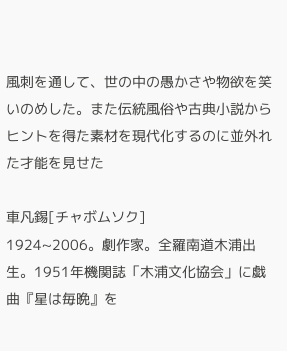風刺を通して、世の中の愚かさや物欲を笑いのめした。また伝統風俗や古典小説からヒントを得た素材を現代化するのに並外れた才能を見せた

車凡錫[チャボムソク]
1924~2006。劇作家。全羅南道木浦出生。1951年機関誌「木浦文化協会」に戯曲『星は毎晩』を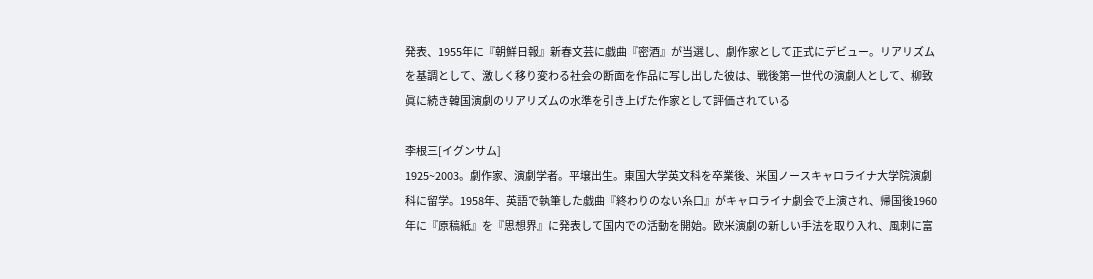発表、1955年に『朝鮮日報』新春文芸に戯曲『密酒』が当選し、劇作家として正式にデビュー。リアリズムを基調として、激しく移り変わる社会の断面を作品に写し出した彼は、戦後第一世代の演劇人として、柳致眞に続き韓国演劇のリアリズムの水準を引き上げた作家として評価されている

李根三[イグンサム]
1925~2003。劇作家、演劇学者。平壌出生。東国大学英文科を卒業後、米国ノースキャロライナ大学院演劇科に留学。1958年、英語で執筆した戯曲『終わりのない糸口』がキャロライナ劇会で上演され、帰国後1960年に『原稿紙』を『思想界』に発表して国内での活動を開始。欧米演劇の新しい手法を取り入れ、風刺に富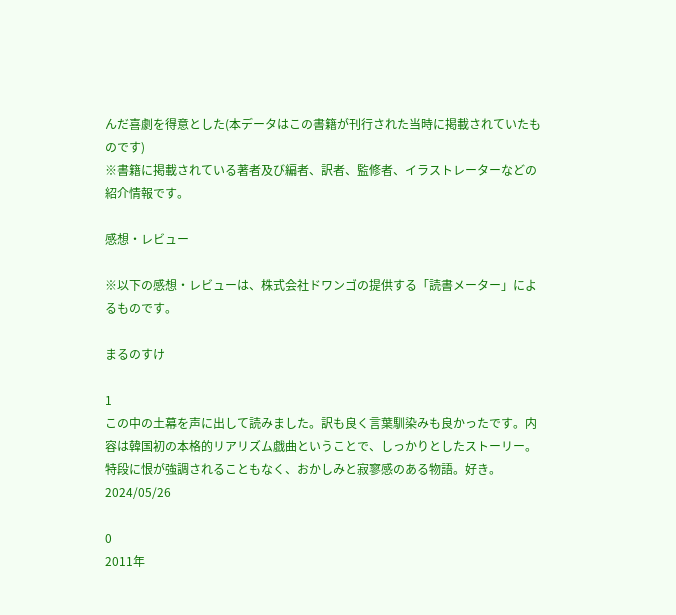んだ喜劇を得意とした(本データはこの書籍が刊行された当時に掲載されていたものです)
※書籍に掲載されている著者及び編者、訳者、監修者、イラストレーターなどの紹介情報です。

感想・レビュー

※以下の感想・レビューは、株式会社ドワンゴの提供する「読書メーター」によるものです。

まるのすけ

1
この中の土幕を声に出して読みました。訳も良く言葉馴染みも良かったです。内容は韓国初の本格的リアリズム戯曲ということで、しっかりとしたストーリー。特段に恨が強調されることもなく、おかしみと寂寥感のある物語。好き。2024/05/26

0
2011年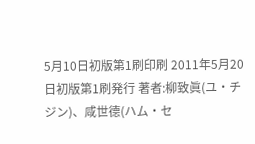5月10日初版第1刷印刷 2011年5月20日初版第1刷発行 著者:柳致眞(ユ・チジン)、咸世德(ハム・セ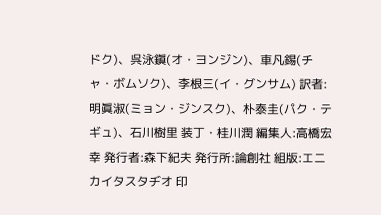ドク)、呉泳鎭(オ・ヨンジン)、車凡錫(チャ・ボムソク)、李根三(イ・グンサム) 訳者:明眞淑(ミョン・ジンスク)、朴泰圭(パク・テギュ)、石川樹里 装丁・桂川潤 編集人:高橋宏幸 発行者:森下紀夫 発行所:論創社 組版:エニカイタスタヂオ 印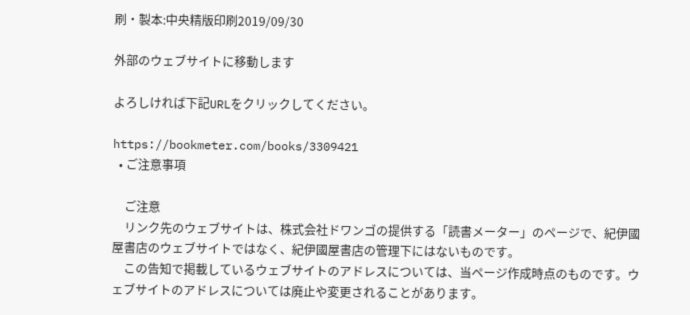刷・製本:中央精版印刷2019/09/30

外部のウェブサイトに移動します

よろしければ下記URLをクリックしてください。

https://bookmeter.com/books/3309421
  • ご注意事項

    ご注意
    リンク先のウェブサイトは、株式会社ドワンゴの提供する「読書メーター」のページで、紀伊國屋書店のウェブサイトではなく、紀伊國屋書店の管理下にはないものです。
    この告知で掲載しているウェブサイトのアドレスについては、当ページ作成時点のものです。ウェブサイトのアドレスについては廃止や変更されることがあります。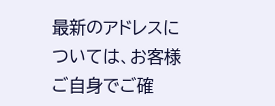最新のアドレスについては、お客様ご自身でご確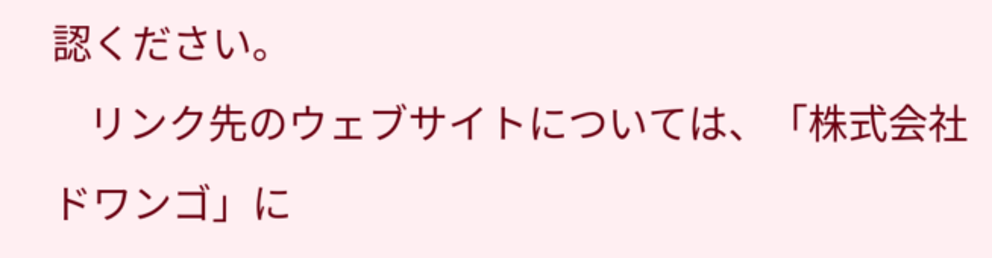認ください。
    リンク先のウェブサイトについては、「株式会社ドワンゴ」に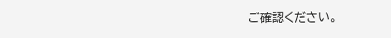ご確認ください。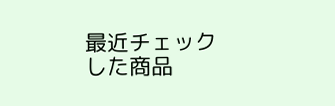最近チェックした商品